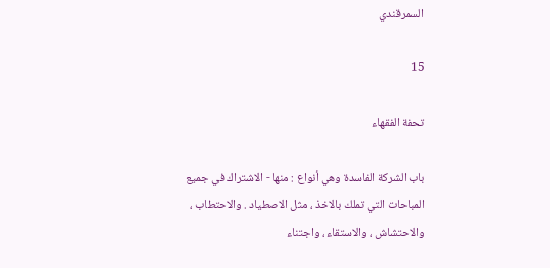السمرقندي

15

تحفة الفقهاء

باب الشركة الفاسدة وهي أنواع : منها - الاشتراك في جميع المباحات التي تملك بالاخذ ، مثل الاصطياد . والاحتطاب ، والاحتشاش ، والاستقاء ، واجتناء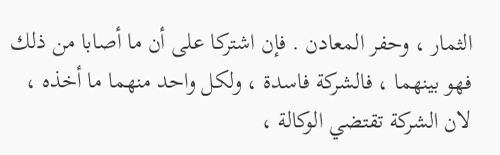الثمار ، وحفر المعادن . فإن اشتركا على أن ما أصابا من ذلك فهو بينهما ، فالشركة فاسدة ، ولكل واحد منهما ما أخذه ، لان الشركة تقتضي الوكالة ،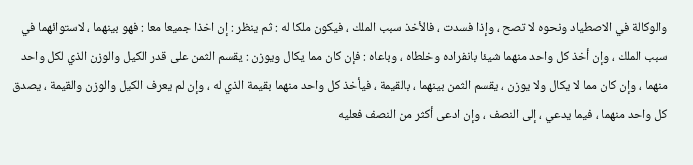والوكالة في الاصطياد ونحوه لا تصح ، وإذا فسدت ، فالأخذ سبب الملك ، فيكون ملكا له : ثم ينظر : إن اخذا جميعا معا : فهو بينهما ، لاستوائهما في سبب الملك ، وإن أخذ كل واحد منهما شيئا بانفراده وخلطاه ، وباعاه : فإن كان مما يكال ويوزن : يقسم الثمن على قدر الكيل والوزن الذي لكل واحد منهما ، وإن كان مما لا يكال ولا يوزن ، يقسم الثمن بينهما ، بالقيمة ، فيأخذ كل واحد منهما بقيمة الذي له ، وإن لم يعرف الكيل والوزن والقيمة ، يصدق كل واحد منهما ، فيما يدعي ، إلى النصف ، وإن ادعى أكثر من النصف فعليه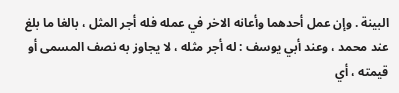البينة . وإن عمل أحدهما وأعانه الاخر في عمله فله أجر المثل ، بالغا ما بلغ عند محمد ، وعند أبي يوسف : له أجر مثله ، لا يجاوز به نصف المسمى أو قيمته ، أي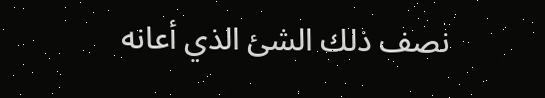نصف ذلك الشئ الذي أعانه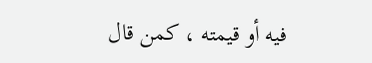فيه أو قيمته ، كمن قال